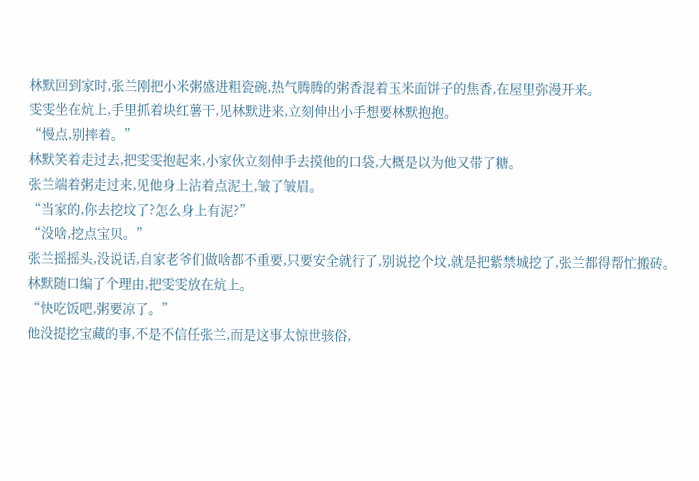林默回到家时,张兰刚把小米粥盛进粗瓷碗,热气腾腾的粥香混着玉米面饼子的焦香,在屋里弥漫开来。
雯雯坐在炕上,手里抓着块红薯干,见林默进来,立刻伸出小手想要林默抱抱。
“慢点,别摔着。”
林默笑着走过去,把雯雯抱起来,小家伙立刻伸手去摸他的口袋,大概是以为他又带了糖。
张兰端着粥走过来,见他身上沾着点泥土,皱了皱眉。
“当家的,你去挖坟了?怎么身上有泥?”
“没啥,挖点宝贝。”
张兰摇摇头,没说话,自家老爷们做啥都不重要,只要安全就行了,别说挖个坟,就是把紫禁城挖了,张兰都得帮忙搬砖。
林默随口编了个理由,把雯雯放在炕上。
“快吃饭吧,粥要凉了。”
他没提挖宝藏的事,不是不信任张兰,而是这事太惊世骇俗,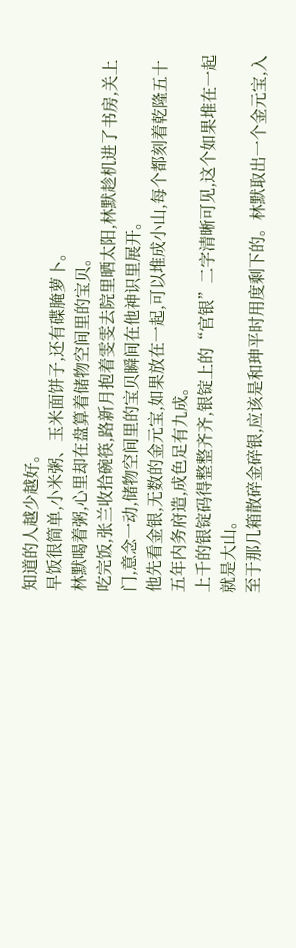知道的人越少越好。
早饭很简单,小米粥、玉米面饼子,还有碟腌萝卜。
林默喝着粥,心里却在盘算着储物空间里的宝贝。
吃完饭,张兰收拾碗筷,路新月抱着雯雯去院里晒太阳,林默趁机进了书房,关上门,意念一动,储物空间里的宝贝瞬间在他神识里展开。
他先看金银,无数的金元宝,如果放在一起,可以堆成小山,每个都刻着乾隆五十五年内务府造,成色足有九成。
上千的银锭码得整整齐齐,银锭上的“官银”二字清晰可见,这个如果堆在一起就是大山。
至于那几箱散碎金碎银,应该是和珅平时用度剩下的。林默取出一个金元宝,入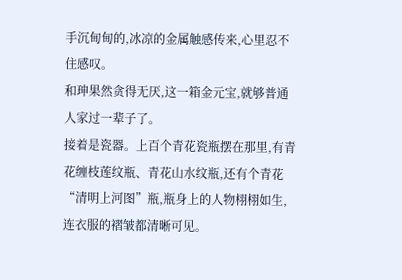手沉甸甸的,冰凉的金属触感传来,心里忍不住感叹。
和珅果然贪得无厌,这一箱金元宝,就够普通人家过一辈子了。
接着是瓷器。上百个青花瓷瓶摆在那里,有青花缠枝莲纹瓶、青花山水纹瓶,还有个青花“清明上河图”瓶,瓶身上的人物栩栩如生,连衣服的褶皱都清晰可见。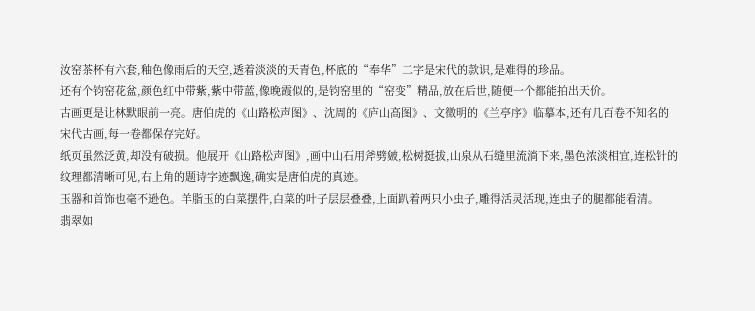汝窑茶杯有六套,釉色像雨后的天空,透着淡淡的天青色,杯底的“奉华”二字是宋代的款识,是难得的珍品。
还有个钧窑花盆,颜色红中带紫,紫中带蓝,像晚霞似的,是钧窑里的“窑变”精品,放在后世,随便一个都能拍出天价。
古画更是让林默眼前一亮。唐伯虎的《山路松声图》、沈周的《庐山高图》、文徵明的《兰亭序》临摹本,还有几百卷不知名的宋代古画,每一卷都保存完好。
纸页虽然泛黄,却没有破损。他展开《山路松声图》,画中山石用斧劈皴,松树挺拔,山泉从石缝里流淌下来,墨色浓淡相宜,连松针的纹理都清晰可见,右上角的题诗字迹飘逸,确实是唐伯虎的真迹。
玉器和首饰也毫不逊色。羊脂玉的白菜摆件,白菜的叶子层层叠叠,上面趴着两只小虫子,雕得活灵活现,连虫子的腿都能看清。
翡翠如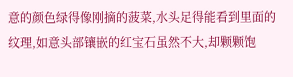意的颜色绿得像刚摘的菠菜,水头足得能看到里面的纹理,如意头部镶嵌的红宝石虽然不大,却颗颗饱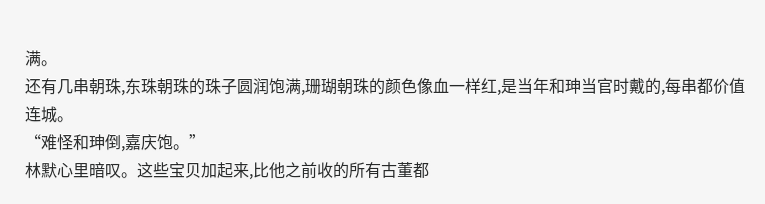满。
还有几串朝珠,东珠朝珠的珠子圆润饱满,珊瑚朝珠的颜色像血一样红,是当年和珅当官时戴的,每串都价值连城。
“难怪和珅倒,嘉庆饱。”
林默心里暗叹。这些宝贝加起来,比他之前收的所有古董都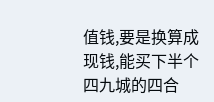值钱,要是换算成现钱,能买下半个四九城的四合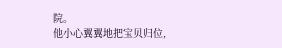院。
他小心翼翼地把宝贝归位,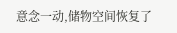意念一动,储物空间恢复了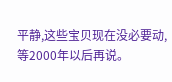平静,这些宝贝现在没必要动,等2000年以后再说。